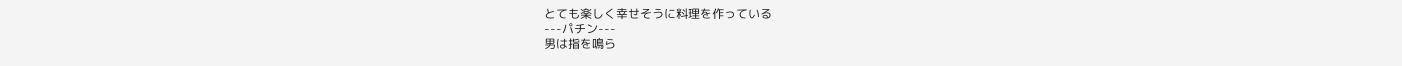とても楽しく幸せそうに料理を作っている
---パチン---
男は指を鳴ら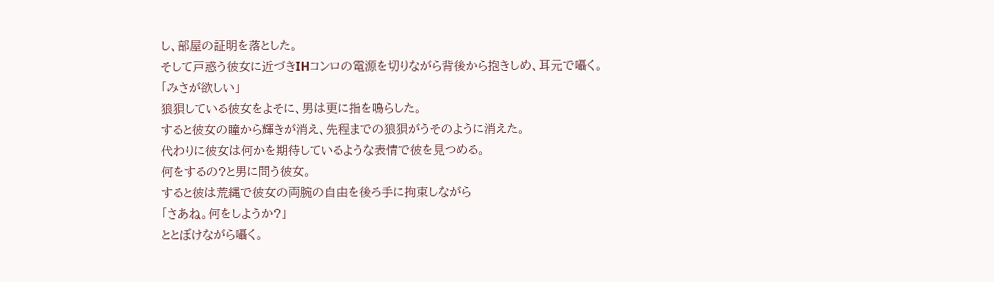し、部屋の証明を落とした。
そして戸惑う彼女に近づきIHコンロの電源を切りながら背後から抱きしめ、耳元で囁く。
「みさが欲しい」
狼狽している彼女をよそに、男は更に指を鳴らした。
すると彼女の瞳から輝きが消え、先程までの狼狽がうそのように消えた。
代わりに彼女は何かを期待しているような表情で彼を見つめる。
何をするの?と男に問う彼女。
すると彼は荒縄で彼女の両腕の自由を後ろ手に拘束しながら
「さあね。何をしようか?」
ととぼけながら囁く。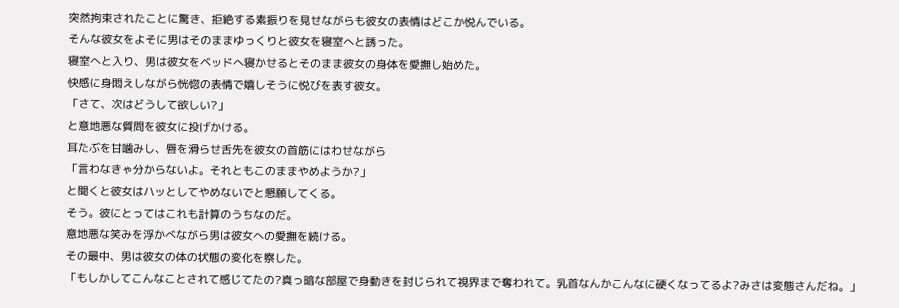突然拘束されたことに驚き、拒絶する素振りを見せながらも彼女の表情はどこか悦んでいる。
そんな彼女をよそに男はそのままゆっくりと彼女を寝室へと誘った。
寝室へと入り、男は彼女をベッドへ寝かせるとそのまま彼女の身体を愛撫し始めた。
快感に身悶えしながら恍惚の表情で嬉しそうに悦びを表す彼女。
「さて、次はどうして欲しい?」
と意地悪な質問を彼女に投げかける。
耳たぶを甘噛みし、唇を滑らせ舌先を彼女の首筋にはわせながら
「言わなきゃ分からないよ。それともこのままやめようか?」
と聞くと彼女はハッとしてやめないでと懇願してくる。
そう。彼にとってはこれも計算のうちなのだ。
意地悪な笑みを浮かべながら男は彼女への愛撫を続ける。
その最中、男は彼女の体の状態の変化を察した。
「もしかしてこんなことされて感じてたの?真っ暗な部屋で身動きを封じられて視界まで奪われて。乳首なんかこんなに硬くなってるよ?みさは変態さんだね。」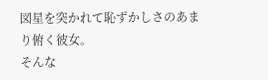図星を突かれて恥ずかしさのあまり俯く彼女。
そんな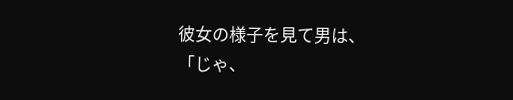彼女の様子を見て男は、
「じゃ、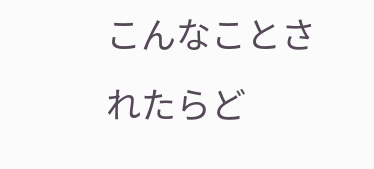こんなことされたらど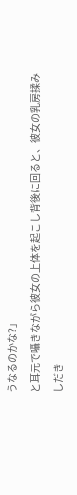うなるのかな?」
と耳元で囁きながら彼女の上体を起こし背後に回ると、彼女の乳房揉みしだき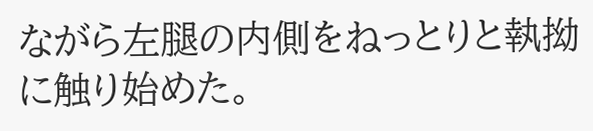ながら左腿の内側をねっとりと執拗に触り始めた。